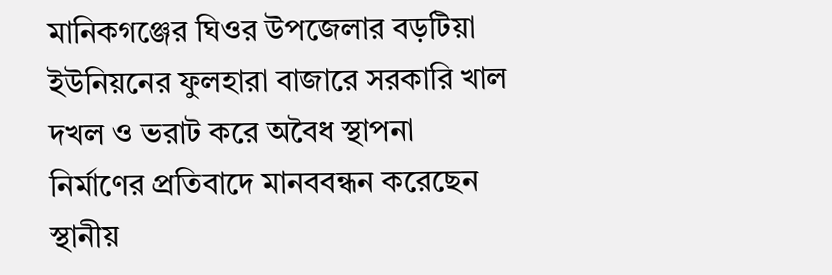মানিকগঞ্জের ঘিওর উপজেলার বড়টিয়া ইউনিয়নের ফুলহারা বাজারে সরকারি খাল দখল ও ভরাট করে অবৈধ স্থাপনা নির্মাণের প্রতিবাদে মানববন্ধন করেছেন স্থানীয়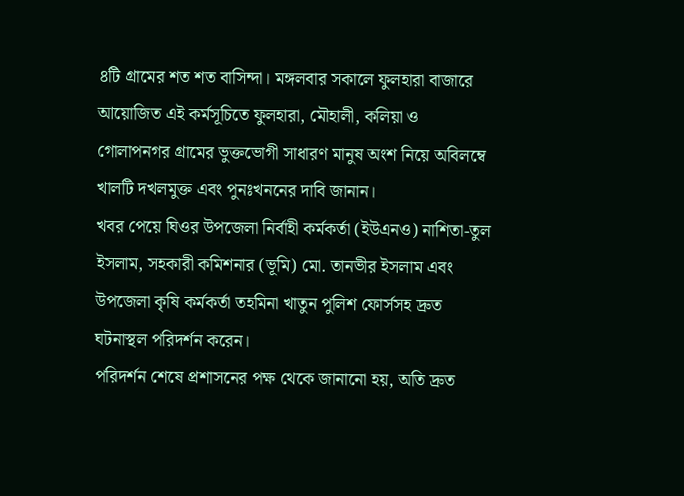৪টি গ্রামের শত শত বাসিন্দা। মঙ্গলবার সকালে ফুলহারা বাজারে আয়োজিত এই কর্মসূচিতে ফুলহারা, মৌহালী, কলিয়া ও গোলাপনগর গ্রামের ভুক্তভোগী সাধারণ মানুষ অংশ নিয়ে অবিলম্বে খালটি দখলমুক্ত এবং পুনঃখননের দাবি জানান।
খবর পেয়ে ঘিওর উপজেলা নির্বাহী কর্মকর্তা (ইউএনও) নাশিতা-তুল ইসলাম, সহকারী কমিশনার (ভূমি) মো. তানভীর ইসলাম এবং উপজেলা কৃষি কর্মকর্তা তহমিনা খাতুন পুলিশ ফোর্সসহ দ্রুত ঘটনাস্থল পরিদর্শন করেন।
পরিদর্শন শেষে প্রশাসনের পক্ষ থেকে জানানো হয়, অতি দ্রুত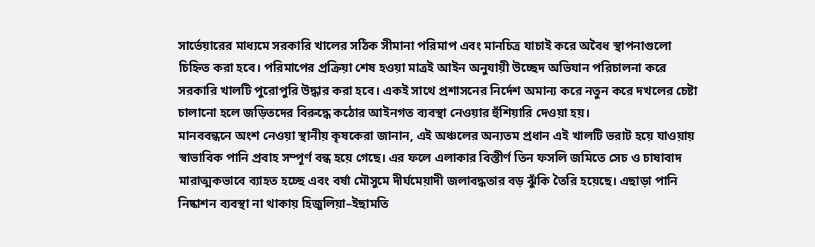সার্ভেয়ারের মাধ্যমে সরকারি খালের সঠিক সীমানা পরিমাপ এবং মানচিত্র যাচাই করে অবৈধ স্থাপনাগুলো চিহ্নিত করা হবে। পরিমাপের প্রক্রিয়া শেষ হওয়া মাত্রই আইন অনুযায়ী উচ্ছেদ অভিযান পরিচালনা করে সরকারি খালটি পুরোপুরি উদ্ধার করা হবে। একই সাথে প্রশাসনের নির্দেশ অমান্য করে নতুন করে দখলের চেষ্টা চালানো হলে জড়িতদের বিরুদ্ধে কঠোর আইনগত ব্যবস্থা নেওয়ার হুঁশিয়ারি দেওয়া হয়।
মানববন্ধনে অংশ নেওয়া স্থানীয় কৃষকেরা জানান, এই অঞ্চলের অন্যতম প্রধান এই খালটি ভরাট হয়ে যাওয়ায় স্বাভাবিক পানি প্রবাহ সম্পূর্ণ বন্ধ হয়ে গেছে। এর ফলে এলাকার বিস্তীর্ণ তিন ফসলি জমিতে সেচ ও চাষাবাদ মারাত্মকভাবে ব্যাহত হচ্ছে এবং বর্ষা মৌসুমে দীর্ঘমেয়াদী জলাবদ্ধতার বড় ঝুঁকি তৈরি হয়েছে। এছাড়া পানি নিষ্কাশন ব্যবস্থা না থাকায় হিজুলিয়া–ইছামতি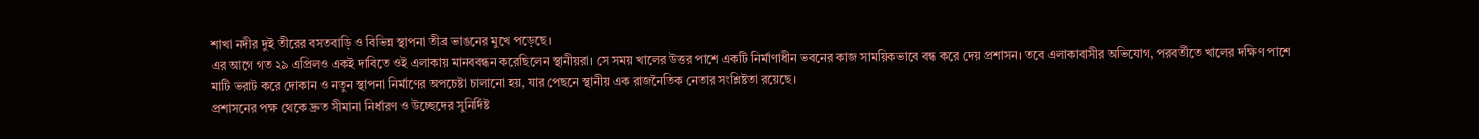শাখা নদীর দুই তীরের বসতবাড়ি ও বিভিন্ন স্থাপনা তীব্র ভাঙনের মুখে পড়েছে।
এর আগে গত ২৯ এপ্রিলও একই দাবিতে ওই এলাকায় মানববন্ধন করেছিলেন স্থানীয়রা। সে সময় খালের উত্তর পাশে একটি নির্মাণাধীন ভবনের কাজ সাময়িকভাবে বন্ধ করে দেয় প্রশাসন। তবে এলাকাবাসীর অভিযোগ, পরবর্তীতে খালের দক্ষিণ পাশে মাটি ভরাট করে দোকান ও নতুন স্থাপনা নির্মাণের অপচেষ্টা চালানো হয়, যার পেছনে স্থানীয় এক রাজনৈতিক নেতার সংশ্লিষ্টতা রয়েছে।
প্রশাসনের পক্ষ থেকে দ্রুত সীমানা নির্ধারণ ও উচ্ছেদের সুনির্দিষ্ট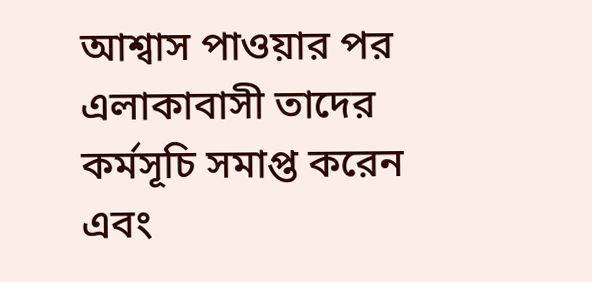আশ্বাস পাওয়ার পর এলাকাবাসী তাদের কর্মসূচি সমাপ্ত করেন এবং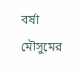বর্ষা মৌসুমের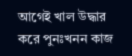আগেই খাল উদ্ধার করে পুনঃখনন কাজ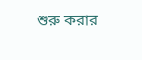শুরু করার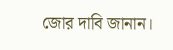জোর দাবি জানান।